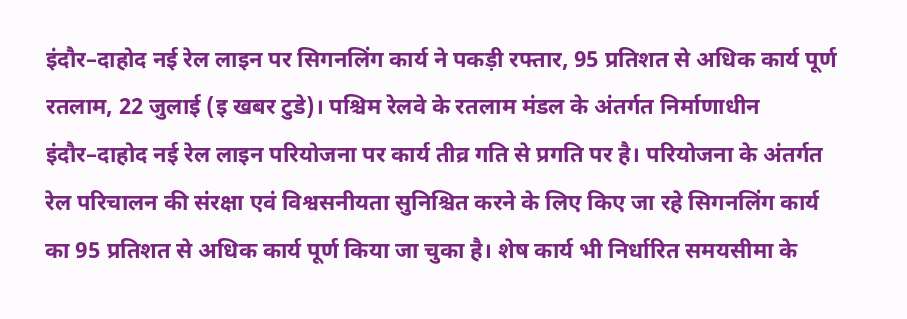इंदौर–दाहोद नई रेल लाइन पर सिगनलिंग कार्य ने पकड़ी रफ्तार, 95 प्रतिशत से अधिक कार्य पूर्ण
रतलाम, 22 जुलाई (इ खबर टुडे)। पश्चिम रेलवे के रतलाम मंडल के अंतर्गत निर्माणाधीन इंदौर–दाहोद नई रेल लाइन परियोजना पर कार्य तीव्र गति से प्रगति पर है। परियोजना के अंतर्गत रेल परिचालन की संरक्षा एवं विश्वसनीयता सुनिश्चित करने के लिए किए जा रहे सिगनलिंग कार्य का 95 प्रतिशत से अधिक कार्य पूर्ण किया जा चुका है। शेष कार्य भी निर्धारित समयसीमा के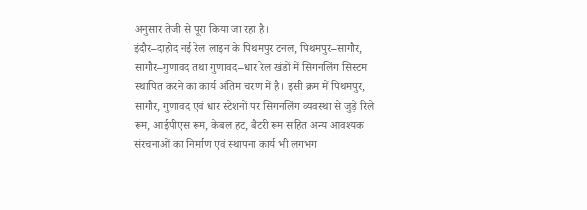अनुसार तेजी से पूरा किया जा रहा है।
इंदौर–दाहोद नई रेल लाइन के पिथमपुर टनल, पिथमपुर–सागौर, सागौर–गुणावद तथा गुणावद–धार रेल खंडों में सिगनलिंग सिस्टम स्थापित करने का कार्य अंतिम चरण में है। इसी क्रम में पिथमपुर, सागौर, गुणावद एवं धार स्टेशनों पर सिगनलिंग व्यवस्था से जुड़े रिले रूम, आईपीएस रूम, केबल हट, बैटरी रूम सहित अन्य आवश्यक संरचनाओं का निर्माण एवं स्थापना कार्य भी लगभग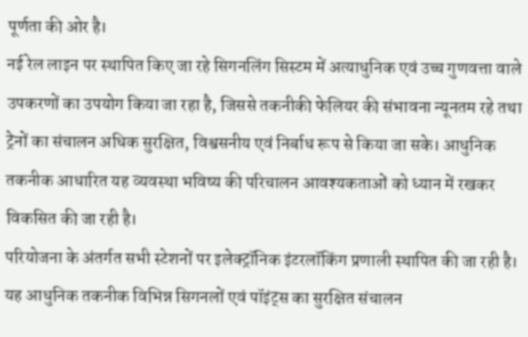पूर्णता की ओर है।
नई रेल लाइन पर स्थापित किए जा रहे सिगनलिंग सिस्टम में अत्याधुनिक एवं उच्च गुणवत्ता वाले उपकरणों का उपयोग किया जा रहा है, जिससे तकनीकी फेलियर की संभावना न्यूनतम रहे तथा ट्रेनों का संचालन अधिक सुरक्षित, विश्वसनीय एवं निर्बाध रूप से किया जा सके। आधुनिक तकनीक आधारित यह व्यवस्था भविष्य की परिचालन आवश्यकताओं को ध्यान में रखकर विकसित की जा रही है।
परियोजना के अंतर्गत सभी स्टेशनों पर इलेक्ट्रॉनिक इंटरलॉकिंग प्रणाली स्थापित की जा रही है। यह आधुनिक तकनीक विभिन्न सिगनलों एवं पॉइंट्स का सुरक्षित संचालन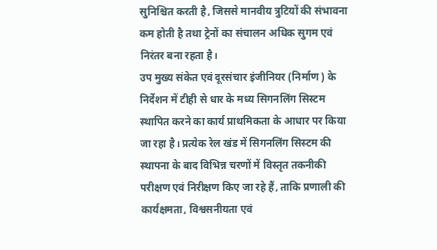सुनिश्चित करती है, जिससे मानवीय त्रुटियों की संभावना कम होती है तथा ट्रेनों का संचालन अधिक सुगम एवं निरंतर बना रहता है।
उप मुख्य संकेत एवं दूरसंचार इंजीनियर (निर्माण) के निर्देशन में टीही से धार के मध्य सिगनलिंग सिस्टम स्थापित करने का कार्य प्राथमिकता के आधार पर किया जा रहा है। प्रत्येक रेल खंड में सिगनलिंग सिस्टम की स्थापना के बाद विभिन्न चरणों में विस्तृत तकनीकी परीक्षण एवं निरीक्षण किए जा रहे हैं, ताकि प्रणाली की कार्यक्षमता, विश्वसनीयता एवं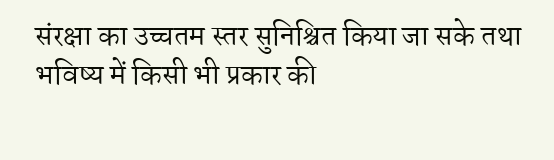संरक्षा का उच्चतम स्तर सुनिश्चित किया जा सके तथा भविष्य में किसी भी प्रकार की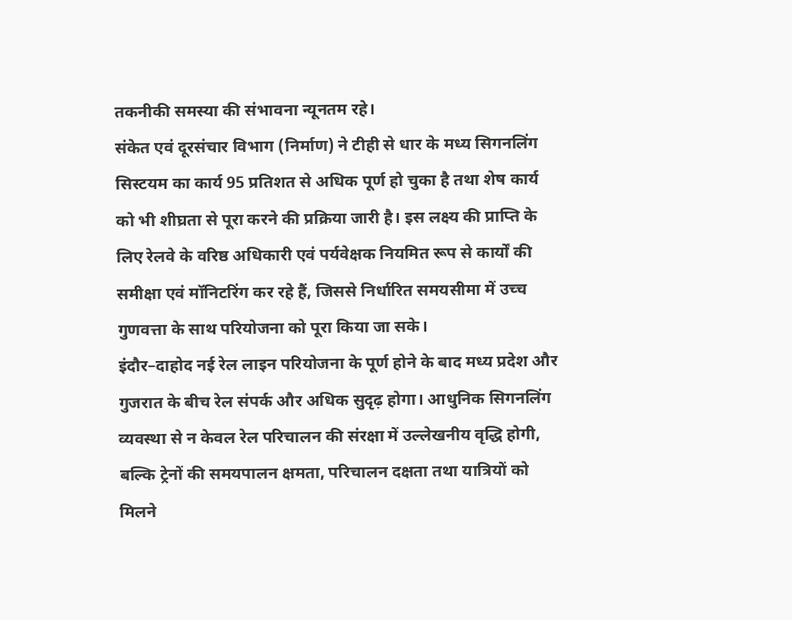तकनीकी समस्या की संभावना न्यूनतम रहे।
संकेत एवं दूरसंचार विभाग (निर्माण) ने टीही से धार के मध्य सिगनलिंग सिस्टयम का कार्य 95 प्रतिशत से अधिक पूर्ण हो चुका है तथा शेष कार्य को भी शीघ्रता से पूरा करने की प्रक्रिया जारी है। इस लक्ष्य की प्राप्ति के लिए रेलवे के वरिष्ठ अधिकारी एवं पर्यवेक्षक नियमित रूप से कार्यों की समीक्षा एवं मॉनिटरिंग कर रहे हैं, जिससे निर्धारित समयसीमा में उच्च गुणवत्ता के साथ परियोजना को पूरा किया जा सके।
इंदौर–दाहोद नई रेल लाइन परियोजना के पूर्ण होने के बाद मध्य प्रदेश और गुजरात के बीच रेल संपर्क और अधिक सुदृढ़ होगा। आधुनिक सिगनलिंग व्यवस्था से न केवल रेल परिचालन की संरक्षा में उल्लेखनीय वृद्धि होगी, बल्कि ट्रेनों की समयपालन क्षमता, परिचालन दक्षता तथा यात्रियों को मिलने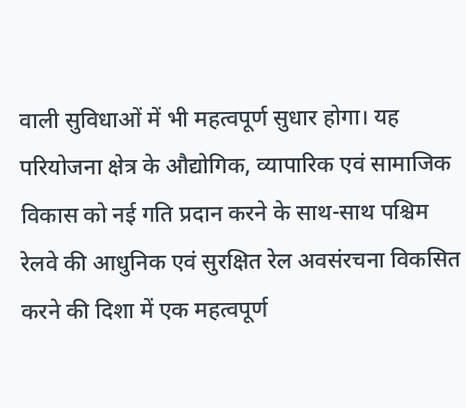वाली सुविधाओं में भी महत्वपूर्ण सुधार होगा। यह परियोजना क्षेत्र के औद्योगिक, व्यापारिक एवं सामाजिक विकास को नई गति प्रदान करने के साथ-साथ पश्चिम रेलवे की आधुनिक एवं सुरक्षित रेल अवसंरचना विकसित करने की दिशा में एक महत्वपूर्ण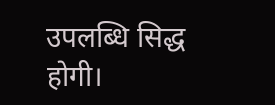उपलब्धि सिद्ध होगी।